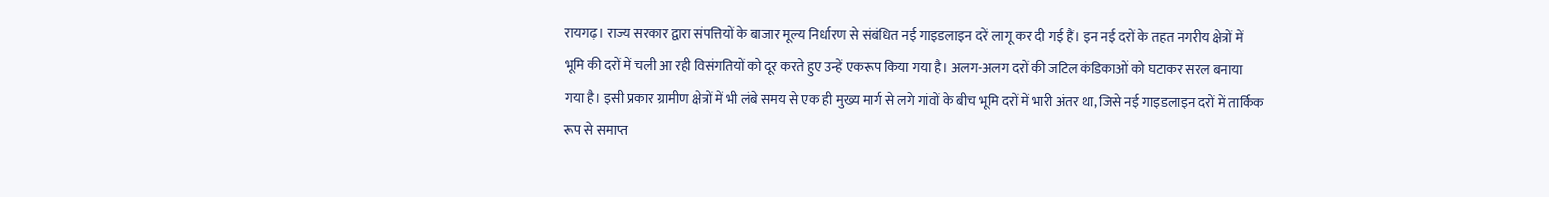रायगढ़। राज्य सरकार द्वारा संपत्तियों के बाजार मूल्य निर्धारण से संबंधित नई गाइडलाइन दरें लागू कर दी गई हैं। इन नई दरों के तहत नगरीय क्षेत्रों में भूमि की दरों में चली आ रही विसंगतियों को दूर करते हुए उन्हें एकरूप किया गया है। अलग-अलग दरों की जटिल कंडिकाओं को घटाकर सरल बनाया गया है। इसी प्रकार ग्रामीण क्षेत्रों में भी लंबे समय से एक ही मुख्य मार्ग से लगे गांवों के बीच भूमि दरों में भारी अंतर था, जिसे नई गाइडलाइन दरों में तार्किक रूप से समाप्त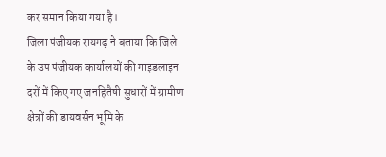कर समान किया गया है।
जिला पंजीयक रायगढ़ ने बताया कि जिले के उप पंजीयक कार्यालयों की गाइडलाइन दरों में किए गए जनहितैषी सुधारों में ग्रामीण क्षेत्रों की डायवर्सन भूमि के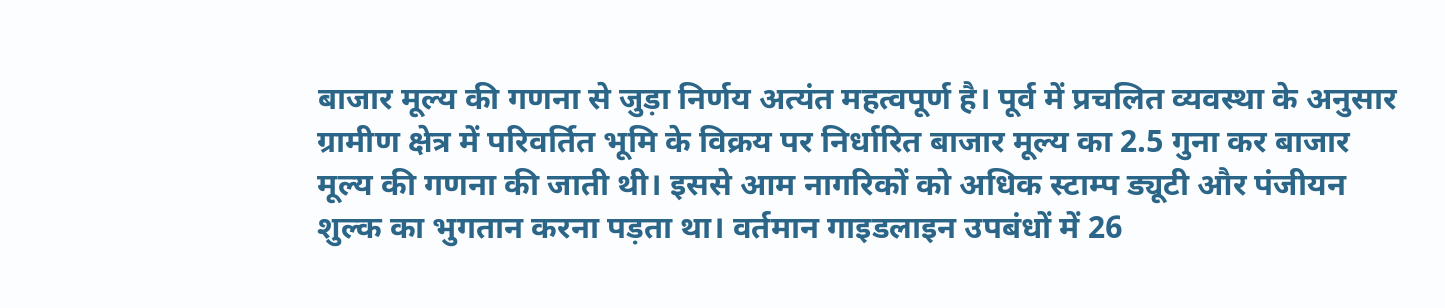बाजार मूल्य की गणना से जुड़ा निर्णय अत्यंत महत्वपूर्ण है। पूर्व में प्रचलित व्यवस्था के अनुसार ग्रामीण क्षेत्र में परिवर्तित भूमि के विक्रय पर निर्धारित बाजार मूल्य का 2.5 गुना कर बाजार मूल्य की गणना की जाती थी। इससे आम नागरिकों को अधिक स्टाम्प ड्यूटी और पंजीयन शुल्क का भुगतान करना पड़ता था। वर्तमान गाइडलाइन उपबंधों में 26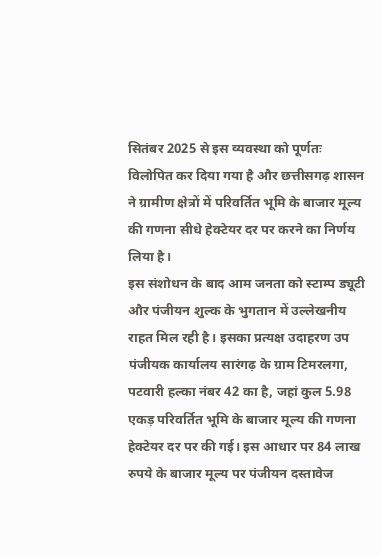सितंबर 2025 से इस व्यवस्था को पूर्णतः विलोपित कर दिया गया है और छत्तीसगढ़ शासन ने ग्रामीण क्षेत्रों में परिवर्तित भूमि के बाजार मूल्य की गणना सीधे हेक्टेयर दर पर करने का निर्णय लिया है।
इस संशोधन के बाद आम जनता को स्टाम्प ड्यूटी और पंजीयन शुल्क के भुगतान में उल्लेखनीय राहत मिल रही है। इसका प्रत्यक्ष उदाहरण उप पंजीयक कार्यालय सारंगढ़ के ग्राम टिमरलगा, पटवारी हल्का नंबर 42 का है, जहां कुल 5.98 एकड़ परिवर्तित भूमि के बाजार मूल्य की गणना हेक्टेयर दर पर की गई। इस आधार पर 84 लाख रुपये के बाजार मूल्य पर पंजीयन दस्तावेज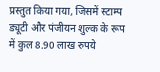प्रस्तुत किया गया, जिसमें स्टाम्प ड्यूटी और पंजीयन शुल्क के रूप में कुल 8.90 लाख रुपये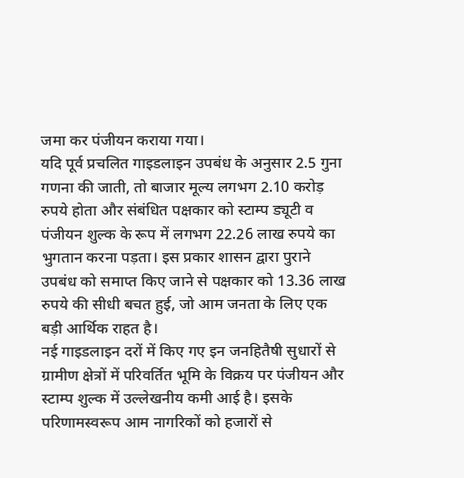जमा कर पंजीयन कराया गया।
यदि पूर्व प्रचलित गाइडलाइन उपबंध के अनुसार 2.5 गुना गणना की जाती, तो बाजार मूल्य लगभग 2.10 करोड़ रुपये होता और संबंधित पक्षकार को स्टाम्प ड्यूटी व पंजीयन शुल्क के रूप में लगभग 22.26 लाख रुपये का भुगतान करना पड़ता। इस प्रकार शासन द्वारा पुराने उपबंध को समाप्त किए जाने से पक्षकार को 13.36 लाख रुपये की सीधी बचत हुई, जो आम जनता के लिए एक बड़ी आर्थिक राहत है।
नई गाइडलाइन दरों में किए गए इन जनहितैषी सुधारों से ग्रामीण क्षेत्रों में परिवर्तित भूमि के विक्रय पर पंजीयन और स्टाम्प शुल्क में उल्लेखनीय कमी आई है। इसके परिणामस्वरूप आम नागरिकों को हजारों से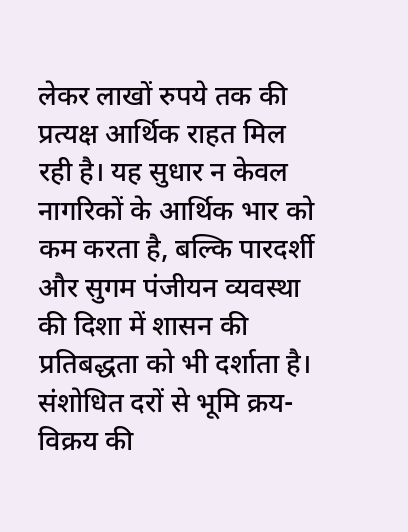लेकर लाखों रुपये तक की प्रत्यक्ष आर्थिक राहत मिल रही है। यह सुधार न केवल नागरिकों के आर्थिक भार को कम करता है, बल्कि पारदर्शी और सुगम पंजीयन व्यवस्था की दिशा में शासन की प्रतिबद्धता को भी दर्शाता है। संशोधित दरों से भूमि क्रय-विक्रय की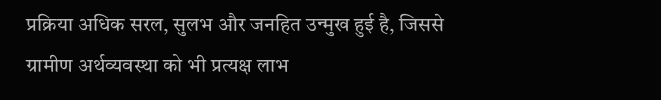प्रक्रिया अधिक सरल, सुलभ और जनहित उन्मुख हुई है, जिससे ग्रामीण अर्थव्यवस्था को भी प्रत्यक्ष लाभ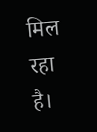मिल रहा है।